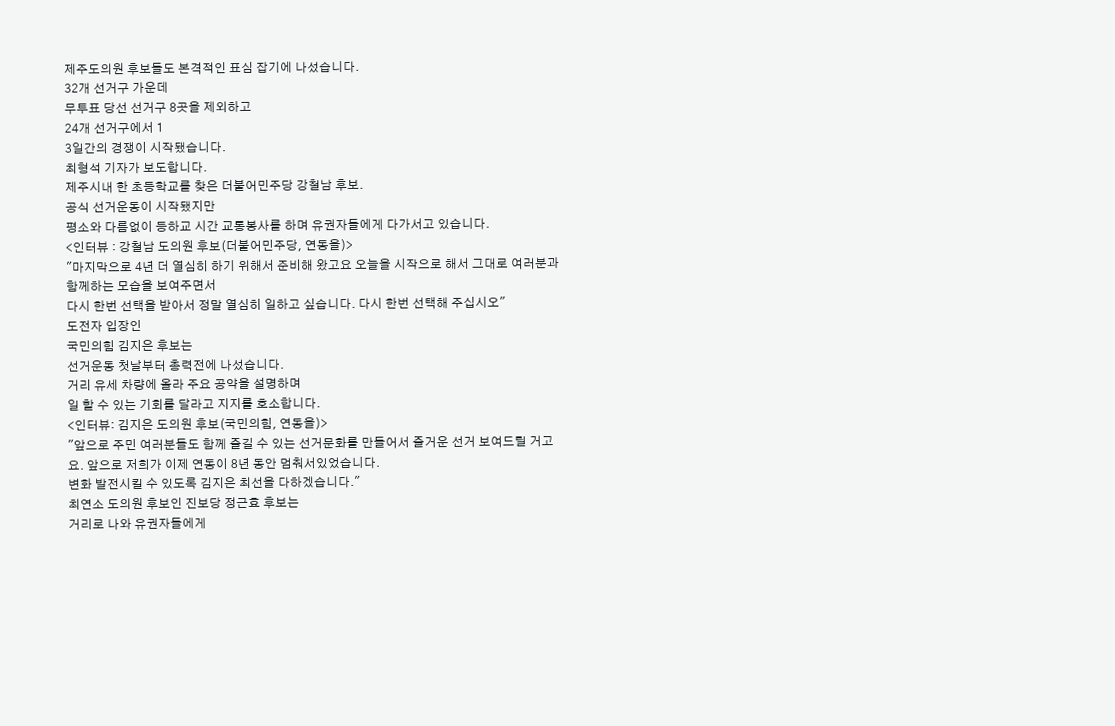제주도의원 후보들도 본격적인 표심 잡기에 나섰습니다.
32개 선거구 가운데
무투표 당선 선거구 8곳을 제외하고
24개 선거구에서 1
3일간의 경쟁이 시작됐습니다.
최형석 기자가 보도합니다.
제주시내 한 초등학교를 찾은 더불어민주당 강철남 후보.
공식 선거운동이 시작됐지만
평소와 다름없이 등하교 시간 교통봉사를 하며 유권자들에게 다가서고 있습니다.
<인터뷰 : 강철남 도의원 후보(더불어민주당, 연동을)>
"마지막으로 4년 더 열심히 하기 위해서 준비해 왔고요 오늘을 시작으로 해서 그대로 여러분과 함께하는 모습을 보여주면서
다시 한번 선택을 받아서 정말 열심히 일하고 싶습니다. 다시 한번 선택해 주십시오"
도전자 입장인
국민의힘 김지은 후보는
선거운동 첫날부터 총력전에 나섰습니다.
거리 유세 차량에 올라 주요 공약을 설명하며
일 할 수 있는 기회를 달라고 지지를 호소합니다.
<인터뷰: 김지은 도의원 후보(국민의힘, 연동을)>
"앞으로 주민 여러분들도 함께 즐길 수 있는 선거문화를 만들어서 즐거운 선거 보여드릴 거고요. 앞으로 저희가 이제 연동이 8년 동안 멈춰서있었습니다.
변화 발전시킬 수 있도록 김지은 최선을 다하겠습니다."
최연소 도의원 후보인 진보당 정근효 후보는
거리로 나와 유권자들에게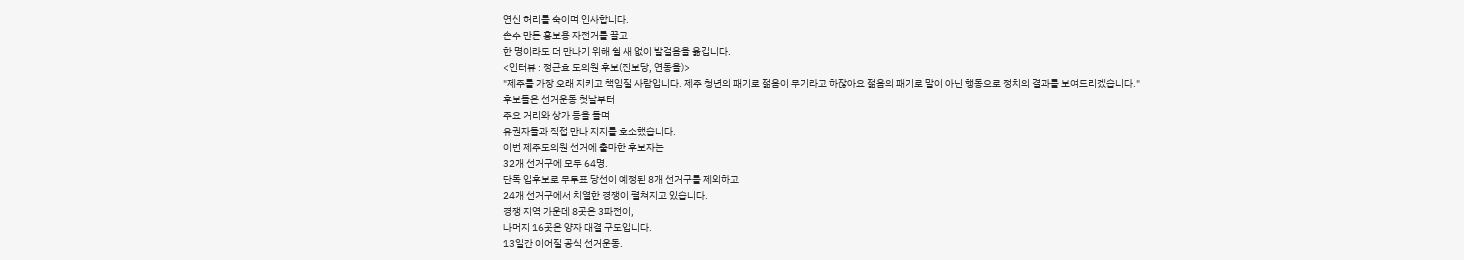연신 허리를 숙이며 인사합니다.
손수 만든 홍보용 자전거를 끌고
한 명이라도 더 만나기 위해 쉴 새 없이 발걸음을 옮깁니다.
<인터뷰 : 정근효 도의원 후보(진보당, 연동을)>
"제주를 가장 오래 지키고 책임질 사람입니다. 제주 청년의 패기로 젊음이 무기라고 하잖아요 젊음의 패기로 말이 아닌 행동으로 정치의 결과를 보여드리겠습니다."
후보들은 선거운동 첫날부터
주요 거리와 상가 등을 돌며
유권자들과 직접 만나 지지를 호소했습니다.
이번 제주도의원 선거에 출마한 후보자는
32개 선거구에 모두 64명.
단독 입후보로 무투표 당선이 예정된 8개 선거구를 제외하고
24개 선거구에서 치열한 경쟁이 펼쳐지고 있습니다.
경쟁 지역 가운데 8곳은 3파전이,
나머지 16곳은 양자 대결 구도입니다.
13일간 이어질 공식 선거운동.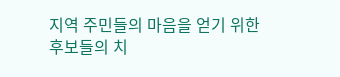지역 주민들의 마음을 얻기 위한
후보들의 치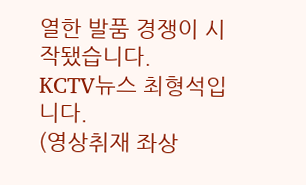열한 발품 경쟁이 시작됐습니다.
KCTV뉴스 최형석입니다.
(영상취재 좌상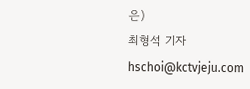은)
최형석 기자
hschoi@kctvjeju.com